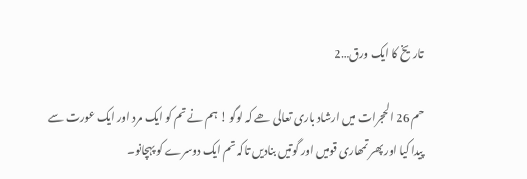تاریخ کا ایک ورق…2

حم 26 الحجرات میں ارشاد باری تعالی ھے کہ لوگو ! ہم نے تم کو ایک مرد اور ایک عورت سے پیدا کیا اور پھر تمھاری قومیں اور گوتیں بنادیں تاکہ تم ایک دوسرے کو پہچانو۔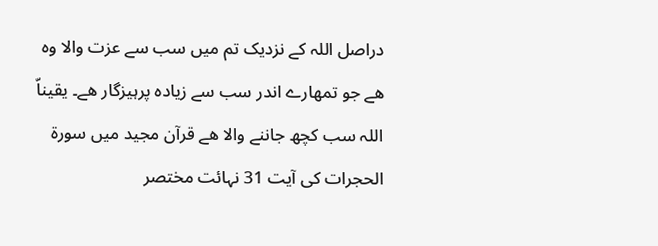دراصل اللہ کے نزدیک تم میں سب سے عزت والا وہ ھے جو تمھارے اندر سب سے زیادہ پرہیزگار ھے۔ یقیناّ اللہ سب کچھ جاننے والا ھے قرآن مجید میں سورۃ الحجرات کی آیت 31 نہائت مختصر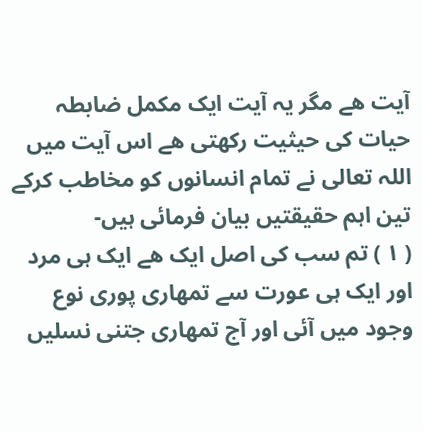آیت ھے مگر یہ آیت ایک مکمل ضابطہ حیات کی حیثیت رکھتی ھے اس آیت میں اللہ تعالی نے تمام انسانوں کو مخاطب کرکے تین اہم حقیقتیں بیان فرمائی ہیں-
( ۱ ) تم سب کی اصل ایک ھے ایک ہی مرد اور ایک ہی عورت سے تمھاری پوری نوع وجود میں آئی اور آج تمھاری جتنی نسلیں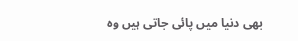بھی دنیا میں پائی جاتی ہیں وہ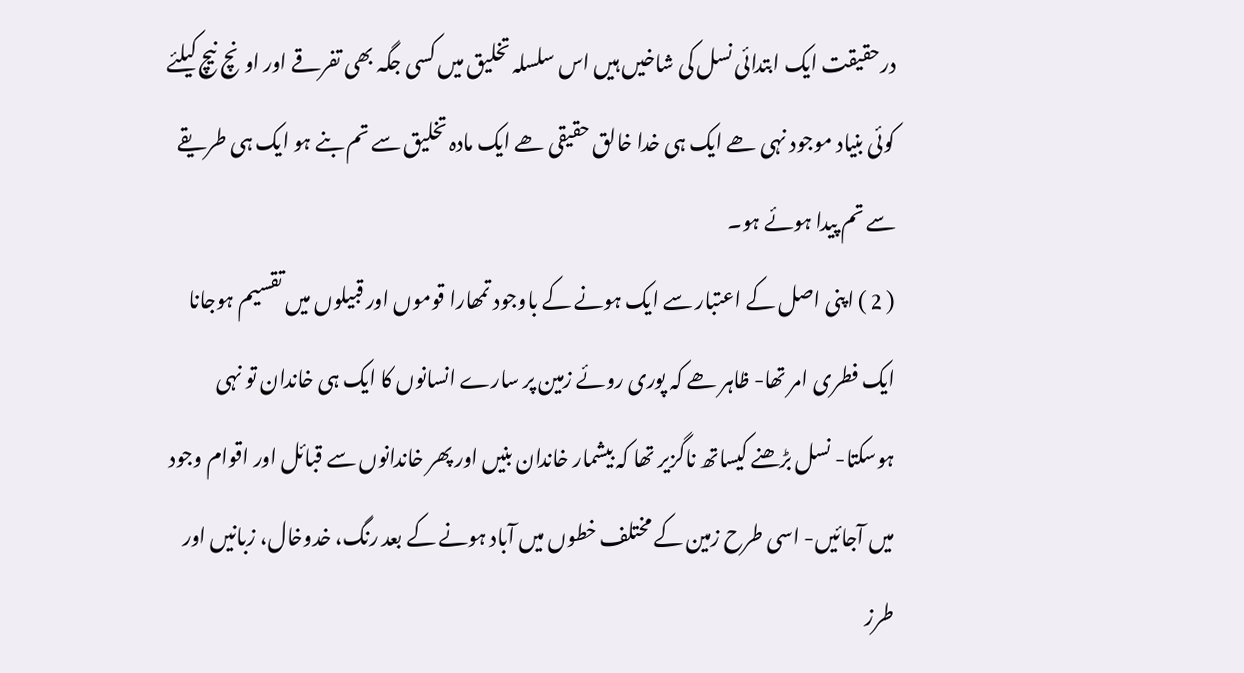درحقیقت ایک ابتدائی نسل کی شاخیں ہیں اس سلسلہ تخلیق میں کسی جگہ بھی تفرقے اور اونچ نیچ کیلئے کوئی بنیاد موجود نہی ھے ایک ہی خدا خالق حقیقی ھے ایک مادہ تخلیق سے تم بنے ہو ایک ہی طریقے سے تم پیدا ہوئے ہو۔
( 2 ) اپنی اصل کے اعتبار سے ایک ہونے کے باوجود تمھارا قوموں اور قبیلوں میں تقسیم ہوجانا ایک فطری امر تھا- ظاہر ھے کہ پوری روئے زمین پر سارے انسانوں کا ایک ہی خاندان تو نہی ہوسکتا- نسل بڑھنے کیساتھ ناگزیر تھا کہ بیشمار خاندان بنیں اور پھر خاندانوں سے قبائل اور اقوام وجود میں آجائیں- اسی طرح زمین کے مختلف خطوں میں آباد ہونے کے بعد رنگ، خدوخال، زبانیں اور طرز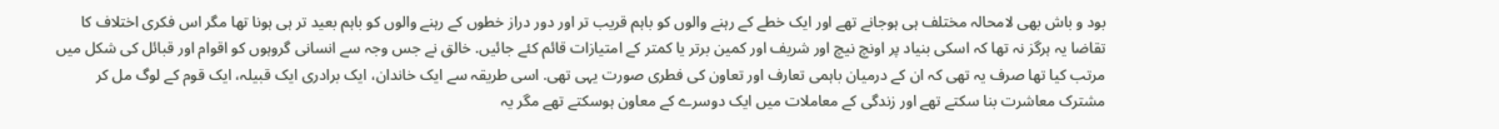بود و باش بھی لامحالہ مختلف ہی ہوجانے تھے اور ایک خطے کے رہنے والوں کو باہم قریب تر اور دور دراز خطوں کے رہنے والوں کو باہم بعید تر ہی ہونا تھا مگر اس فکری اختلاف کا تقاضا یہ ہرگز نہ تھا کہ اسکی بنیاد پر اونچ نیچ اور شریف اور کمین برتر یا کمتر کے امتیازات قائم کئے جائیں. خالق نے جس وجہ سے انسانی گروہوں کو اقوام اور قبائل کی شکل میں مرتب کیا تھا صرف یہ تھی کہ ان کے درمیان باہمی تعارف اور تعاون کی فطری صورت یہی تھی. اسی طریقہ سے ایک خاندان، ایک برادری ایک قبیلہ، ایک قوم کے لوگ مل کر مشترک معاشرت بنا سکتے تھے اور زندگی کے معاملات میں ایک دوسرے کے معاون ہوسکتے تھے مگر یہ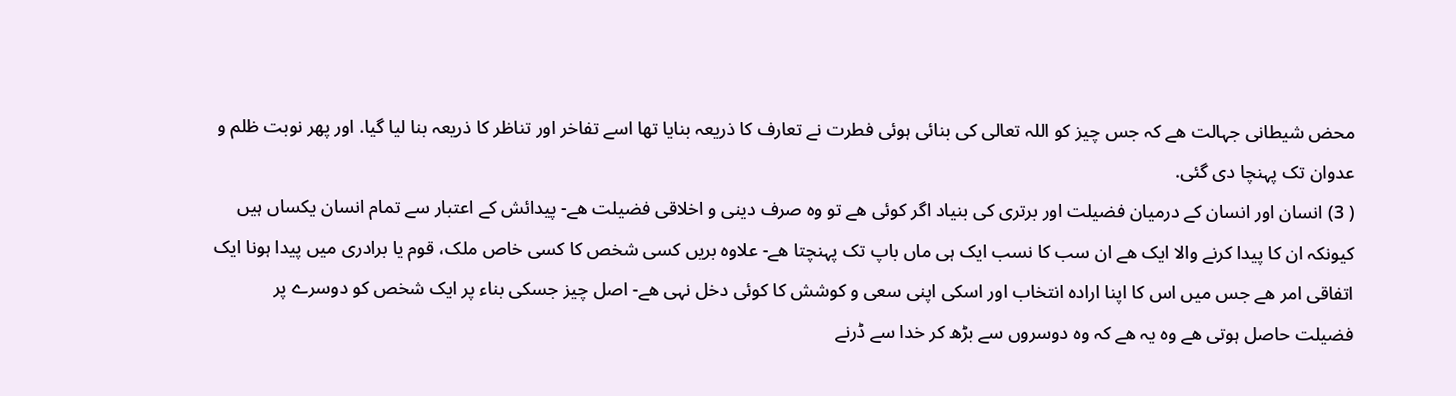محض شیطانی جہالت ھے کہ جس چیز کو اللہ تعالی کی بنائی ہوئی فطرت نے تعارف کا ذریعہ بنایا تھا اسے تفاخر اور تناظر کا ذریعہ بنا لیا گیا. اور پھر نوبت ظلم و عدوان تک پہنچا دی گئی.
( 3) انسان اور انسان کے درمیان فضیلت اور برتری کی بنیاد اگر کوئی ھے تو وہ صرف دینی و اخلاقی فضیلت ھے- پیدائش کے اعتبار سے تمام انسان یکساں ہیں کیونکہ ان کا پیدا کرنے والا ایک ھے ان سب کا نسب ایک ہی ماں باپ تک پہنچتا ھے- علاوہ بریں کسی شخص کا کسی خاص ملک، قوم یا برادری میں پیدا ہونا ایک اتفاقی امر ھے جس میں اس کا اپنا ارادہ انتخاب اور اسکی اپنی سعی و کوشش کا کوئی دخل نہی ھے- اصل چیز جسکی بناء پر ایک شخص کو دوسرے پر فضیلت حاصل ہوتی ھے وہ یہ ھے کہ وہ دوسروں سے بڑھ کر خدا سے ڈرنے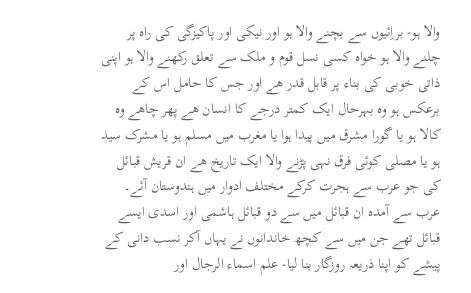والا ہو- براِئیوں سے بچنے والا ہو اور نیکی اور پاکیزگی کی راہ پر چلنے والا ہو خواہ کسی نسل قوم و ملک سے تعلق رکھنے والا ہو اپنی ذاتی خوبی کی بناء پر قابل قدر ھے اور جس کا حامل اس کے برعکس ہو وہ بہرحال ایک کمتر درجے کا انسان ھے پھر چاھے وہ کالا ہو یا گورا مشرق میں پیدا ہوا یا مغرب میں مسلم ہو یا مشرک سید ہو یا مصلی کوئی فرق نہی پڑنے والا ایک تاریخ ھے ان قریش قبائل کی جو عرب سے ہجرت کرکے مختلف ادوار میں ہندوستان آئے۔ عرب سے آمدہ ان قبائل میں سے دو قبائل ہاشمی اور اسدی ایسے قبائل تھے جن میں سے کچھ خاندانوں نے یہاں آکر نسب دانی کے پیشے کو اپنا ذریعہ روزگار بنا لیا- علم اسماء الرجال اور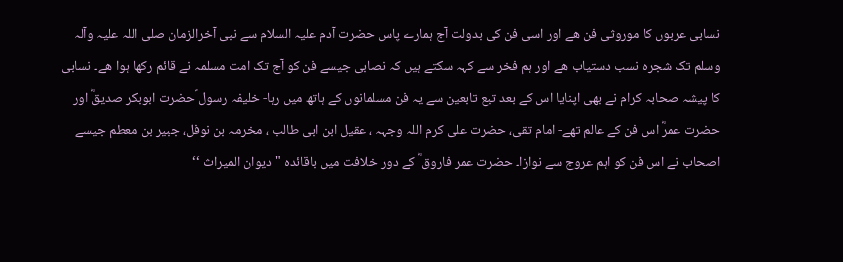نسابی عربوں کا موروثی فن ھے اور اسی فن کی بدولت آج ہمارے پاس حضرت آدم علیہ السلام سے نبی آخرالزمان صلی اللہ علیہ وآلہ وسلم تک شجرہ نسب دستیاب ھے اور ہم فخر سے کہہ سکتے ہیں کہ نصابی جیسے فن کو آج تک امت مسلمہ نے قائم رکھا ہوا ھے۔ نسابی کا پیشہ صحابہ کرام نے بھی اپنایا اس کے بعد تبع تابعین سے یہ فن مسلمانوں کے ہاتھ میں رہا- خلیفہ رسول ؐحضرت ابوبکر صدیقؓ اور حضرت عمرؓ اس فن کے عالم تھے- امام تقی، حضرت علی کرم اللہ وجہہ ، عقیل ابن ابی طالب ، مخرمہ بن نوفل، جبیر بن معطم جیسے اصحاب نے اس فن کو اہم عروج سے نوازا۔ حضرت عمر فاروق ؓ کے دور خلافت میں باقائدہ " دیوان المیراث ‘‘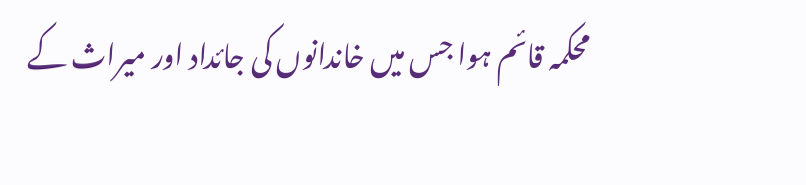محکمہ قائم ہوا جس میں خاندانوں کی جائداد اور میراث کے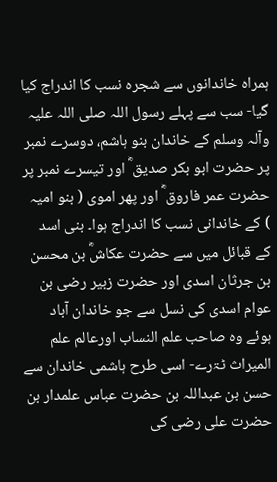ہمراہ خاندانوں سے شجرہ نسب کا اندراج کیا گیا- سب سے پہلے رسول اللہ صلی اللہ علیہ وآلہ وسلم کے خاندان بنو ہاشم، دوسرے نمبر پر حضرت ابو بکر صدیق ؓ اور تیسرے نمبر پر حضرت عمر فاروق ؓ اور پھر اموی ( بنو امیہ ) کے خاندانی نسب کا اندراج ہوا۔ بنی اسد کے قبائل میں سے حضرت عکاشؓ بن محسن بن جرثان اسدی اور حضرت زبیر رضی بن عوام اسدی کی نسل سے جو خاندان آباد ہوئے وہ صاحب علم النساب اورعالم علم المیراث ٹۃرے- اسی طرح ہاشمی خاندان سے حسن بن عبداللہ بن حضرت عباس علمدار بن حضرت علی رضی کی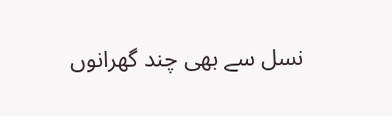نسل سے بھی چند گھرانوں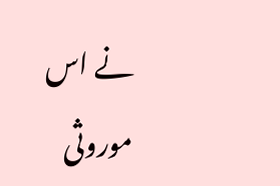نے اس موروثی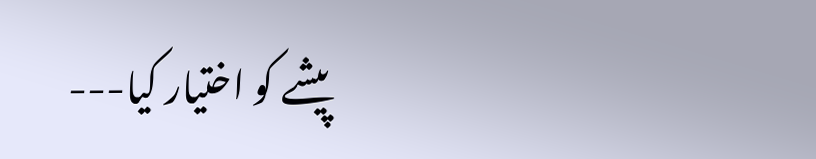پیشے کو اختیار کیا---